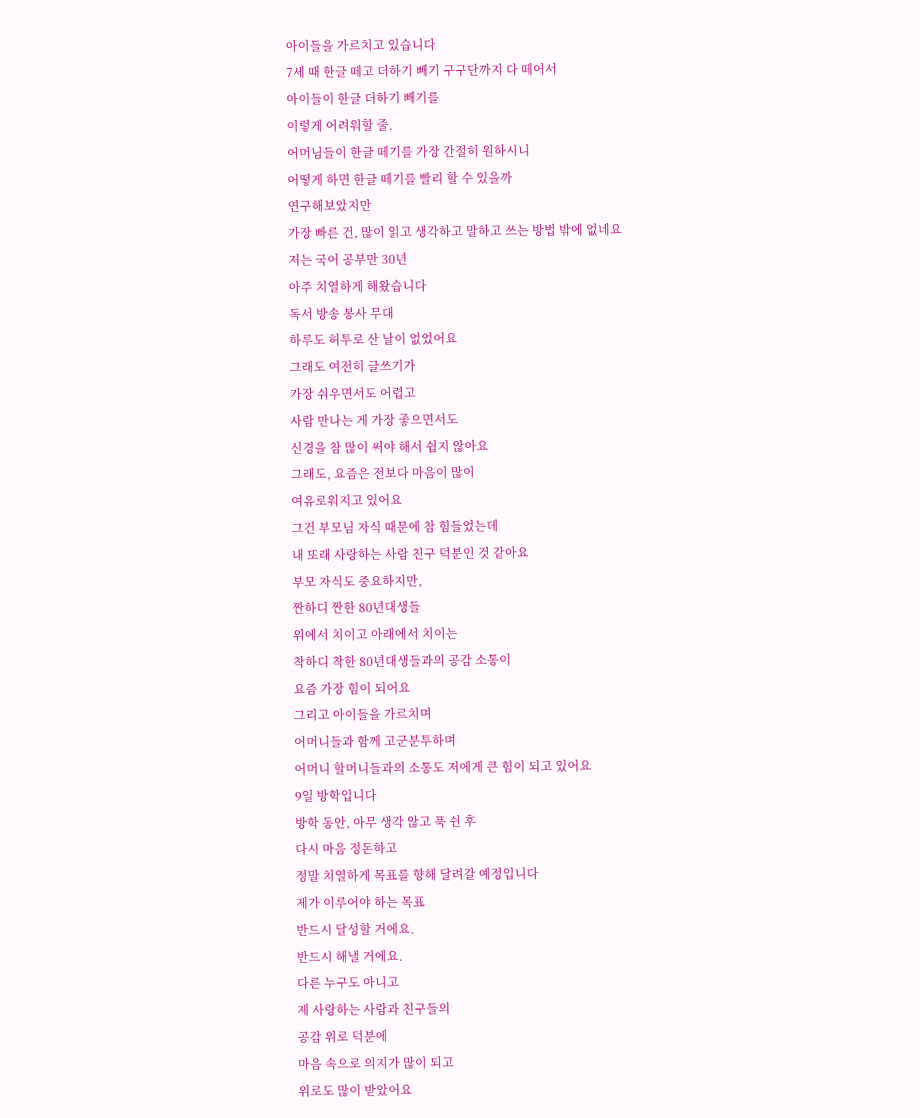아이들을 가르치고 있습니다
7세 때 한글 떼고 더하기 빼기 구구단까지 다 떼어서
아이들이 한글 더하기 빼기를
이렇게 어려워할 줄.
어머님들이 한글 떼기를 가장 간절히 원하시니
어떻게 하면 한글 떼기를 빨리 할 수 있을까
연구해보았지만
가장 빠른 건, 많이 읽고 생각하고 말하고 쓰는 방법 밖에 없네요
저는 국어 공부만 30년
아주 치열하게 해왔습니다
독서 방송 봉사 무대
하루도 허투로 산 날이 없었어요
그래도 여전히 글쓰기가
가장 쉬우면서도 어렵고
사람 만나는 게 가장 좋으면서도
신경을 참 많이 써야 해서 쉽지 않아요
그래도, 요즘은 전보다 마음이 많이
여유로워지고 있어요
그건 부모님 자식 때문에 참 힘들었는데
내 또래 사랑하는 사람 친구 덕분인 것 같아요
부모 자식도 중요하지만,
짠하디 짠한 80년대생들
위에서 치이고 아래에서 치이는
착하디 착한 80년대생들과의 공감 소통이
요즘 가장 힘이 되어요
그리고 아이들을 가르치며
어머니들과 함께 고군분투하며
어머니 할머니들과의 소통도 저에게 큰 힘이 되고 있어요
9일 방학입니다
방학 동안, 아무 생각 않고 푹 쉰 후
다시 마음 정돈하고
정말 치열하게 목표를 향해 달려갈 예정입니다
제가 이루어야 하는 목표
반드시 달성할 거에요.
반드시 해낼 거에요.
다른 누구도 아니고
제 사랑하는 사람과 친구들의
공감 위로 덕분에
마음 속으로 의지가 많이 되고
위로도 많이 받았어요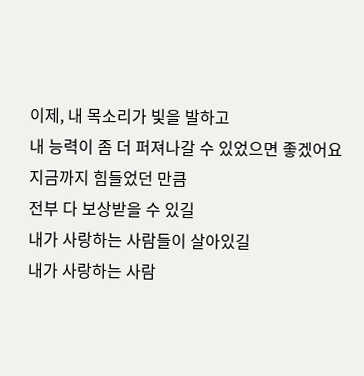이제, 내 목소리가 빛을 발하고
내 능력이 좀 더 퍼져나갈 수 있었으면 좋겠어요
지금까지 힘들었던 만큼
전부 다 보상받을 수 있길
내가 사랑하는 사람들이 살아있길
내가 사랑하는 사람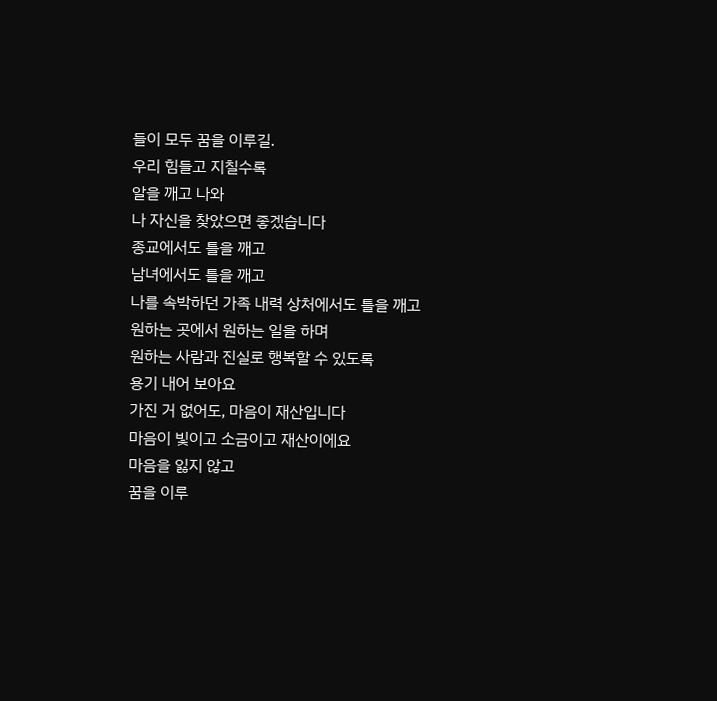들이 모두 꿈을 이루길.
우리 힘들고 지칠수록
알을 깨고 나와
나 자신을 찾았으면 좋겠습니다
종교에서도 틀을 깨고
남녀에서도 틀을 깨고
나를 속박하던 가족 내력 상처에서도 틀을 깨고
원하는 곳에서 원하는 일을 하며
원하는 사람과 진실로 행복할 수 있도록
용기 내어 보아요
가진 거 없어도, 마음이 재산입니다
마음이 빛이고 소금이고 재산이에요
마음을 잃지 않고
꿈을 이루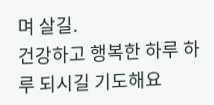며 살길.
건강하고 행복한 하루 하루 되시길 기도해요